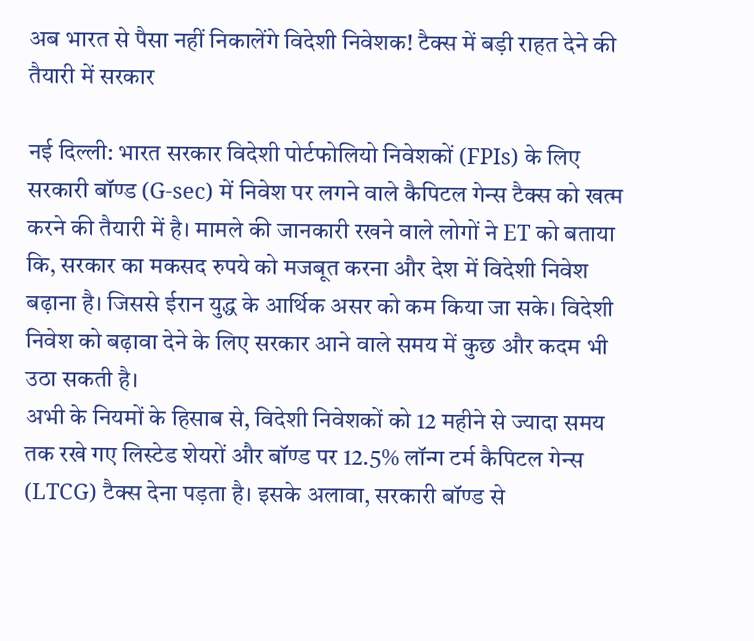अब भारत से पैसा नहीं निकालेंगे विदेशी निवेशक! टैक्स में बड़ी राहत देने की तैयारी में सरकार

नई दिल्ली: भारत सरकार विदेशी पोर्टफोलियो निवेशकों (FPIs) के लिए सरकारी बॉण्ड (G-sec) में निवेश पर लगने वाले कैपिटल गेन्स टैक्स को खत्म करने की तैयारी में है। मामले की जानकारी रखने वाले लोगों ने ET को बताया कि, सरकार का मकसद रुपये को मजबूत करना और देश में विदेशी निवेश बढ़ाना है। जिससे ईरान युद्ध के आर्थिक असर को कम किया जा सके। विदेशी निवेश को बढ़ावा देने के लिए सरकार आने वाले समय में कुछ और कदम भी उठा सकती है।
अभी के नियमों के हिसाब से, विदेशी निवेशकों को 12 महीने से ज्यादा समय तक रखे गए लिस्टेड शेयरों और बॉण्ड पर 12.5% लॉन्ग टर्म कैपिटल गेन्स (LTCG) टैक्स देना पड़ता है। इसके अलावा, सरकारी बॉण्ड से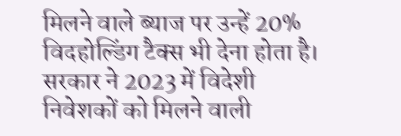मिलने वाले ब्याज पर उन्हें 20% विदहोल्डिंग टैक्स भी देना होता है। सरकार ने 2023 में विदेशी निवेशकों को मिलने वाली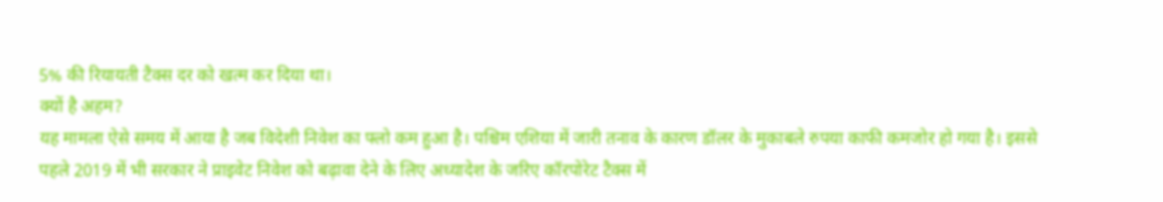5% की रियायती टैक्स दर को खत्म कर दिया था।
क्यों है अहम?
यह मामला ऐसे समय में आया है जब विदेशी निवेश का फ्लो कम हुआ है। पश्चिम एशिया में जारी तनाव के कारण डॉलर के मुकाबले रुपया काफी कमजोर हो गया है। इससे पहले 2019 में भी सरकार ने प्राइवेट निवेश को बढ़ावा देने के लिए अध्यादेश के जरिए कॉरपोरेट टैक्स में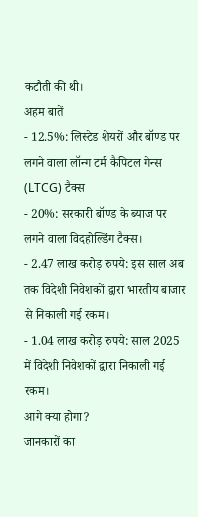कटौती की थी।
अहम बातें
- 12.5%: लिस्टेड शेयरों और बॉण्ड पर लगने वाला लॉन्ग टर्म कैपिटल गेन्स (LTCG) टैक्स
- 20%: सरकारी बॉण्ड के ब्याज पर लगने वाला विदहोल्डिंग टैक्स।
- 2.47 लाख करोड़ रुपये: इस साल अब तक विदेशी निवेशकों द्वारा भारतीय बाजार से निकाली गई रकम।
- 1.04 लाख करोड़ रुपये: साल 2025 में विदेशी निवेशकों द्वारा निकाली गई रकम।
आगे क्या होगा?
जानकारों का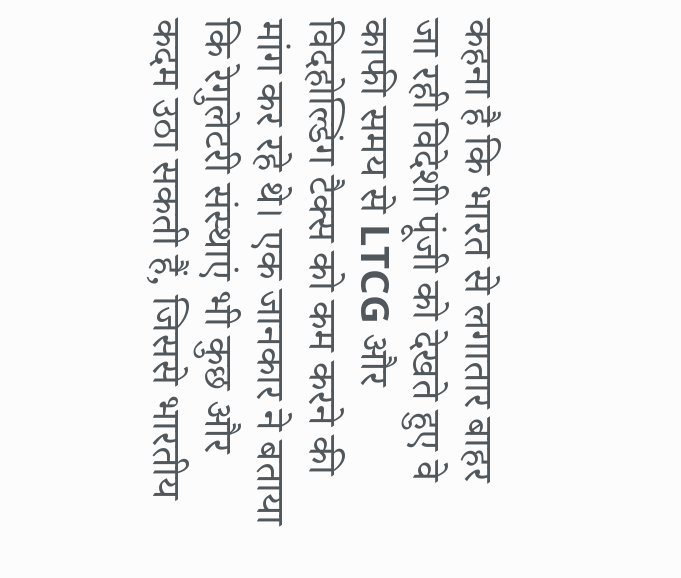कहना है कि भारत से लगातार बाहर जा रही विदेशी पूंजी को देखते हुए वे काफी समय से LTCG और विदहोल्डिंग टैक्स को कम करने की मांग कर रहे थे। एक जानकार ने बताया कि रेगुलेटरी संस्थाएं भी कुछ और कदम उठा सकती हैं, जिससे भारतीय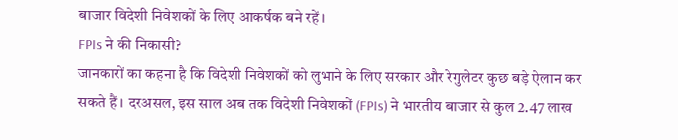बाजार विदेशी निवेशकों के लिए आकर्षक बने रहें।
FPIs ने की निकासी?
जानकारों का कहना है कि विदेशी निवेशकों को लुभाने के लिए सरकार और रेगुलेटर कुछ बड़े ऐलान कर सकते हैं। दरअसल, इस साल अब तक विदेशी निवेशकों (FPIs) ने भारतीय बाजार से कुल 2.47 लाख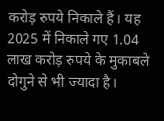करोड़ रुपये निकाले हैं। यह 2025 में निकाले गए 1.04 लाख करोड़ रुपये के मुकाबले दोगुने से भी ज्यादा है।